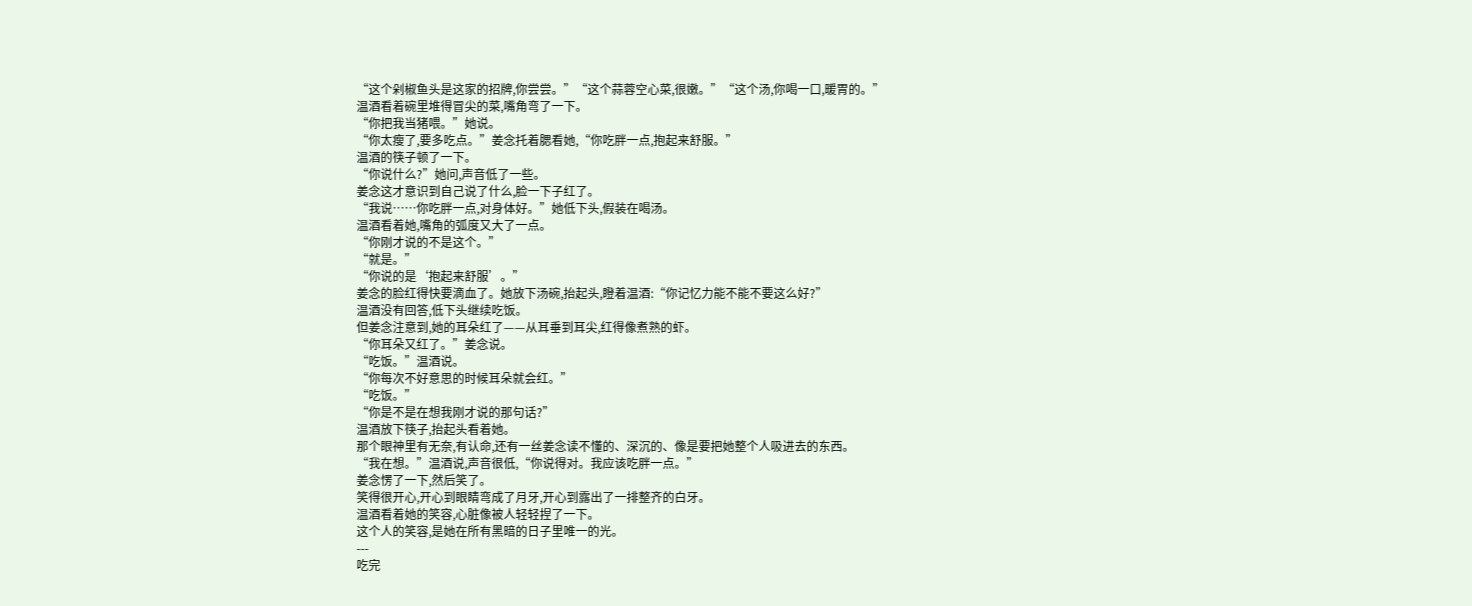“这个剁椒鱼头是这家的招牌,你尝尝。”“这个蒜蓉空心菜,很嫩。”“这个汤,你喝一口,暖胃的。”
温酒看着碗里堆得冒尖的菜,嘴角弯了一下。
“你把我当猪喂。”她说。
“你太瘦了,要多吃点。”姜念托着腮看她,“你吃胖一点,抱起来舒服。”
温酒的筷子顿了一下。
“你说什么?”她问,声音低了一些。
姜念这才意识到自己说了什么,脸一下子红了。
“我说……你吃胖一点,对身体好。”她低下头,假装在喝汤。
温酒看着她,嘴角的弧度又大了一点。
“你刚才说的不是这个。”
“就是。”
“你说的是‘抱起来舒服’。”
姜念的脸红得快要滴血了。她放下汤碗,抬起头,瞪着温酒:“你记忆力能不能不要这么好?”
温酒没有回答,低下头继续吃饭。
但姜念注意到,她的耳朵红了——从耳垂到耳尖,红得像煮熟的虾。
“你耳朵又红了。”姜念说。
“吃饭。”温酒说。
“你每次不好意思的时候耳朵就会红。”
“吃饭。”
“你是不是在想我刚才说的那句话?”
温酒放下筷子,抬起头看着她。
那个眼神里有无奈,有认命,还有一丝姜念读不懂的、深沉的、像是要把她整个人吸进去的东西。
“我在想。”温酒说,声音很低,“你说得对。我应该吃胖一点。”
姜念愣了一下,然后笑了。
笑得很开心,开心到眼睛弯成了月牙,开心到露出了一排整齐的白牙。
温酒看着她的笑容,心脏像被人轻轻捏了一下。
这个人的笑容,是她在所有黑暗的日子里唯一的光。
---
吃完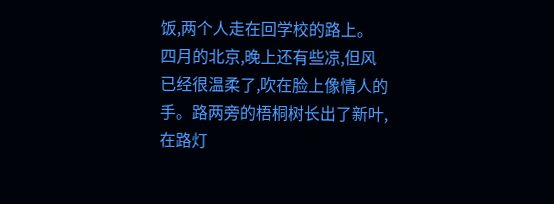饭,两个人走在回学校的路上。
四月的北京,晚上还有些凉,但风已经很温柔了,吹在脸上像情人的手。路两旁的梧桐树长出了新叶,在路灯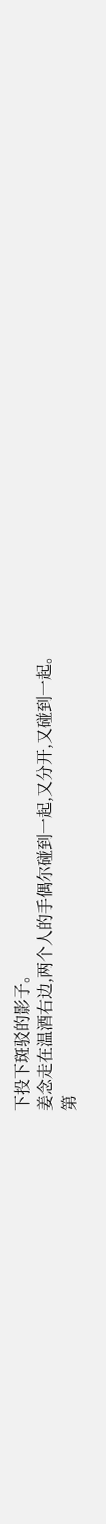下投下斑驳的影子。
姜念走在温酒右边,两个人的手偶尔碰到一起,又分开,又碰到一起。
第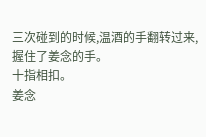三次碰到的时候,温酒的手翻转过来,握住了姜念的手。
十指相扣。
姜念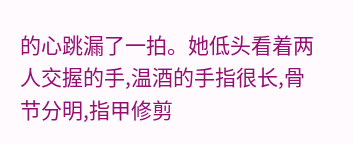的心跳漏了一拍。她低头看着两人交握的手,温酒的手指很长,骨节分明,指甲修剪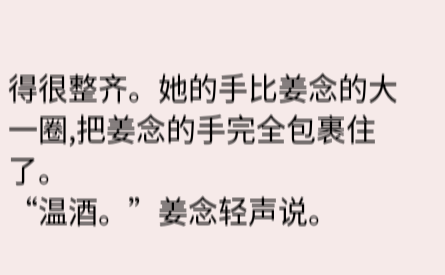得很整齐。她的手比姜念的大一圈,把姜念的手完全包裹住了。
“温酒。”姜念轻声说。